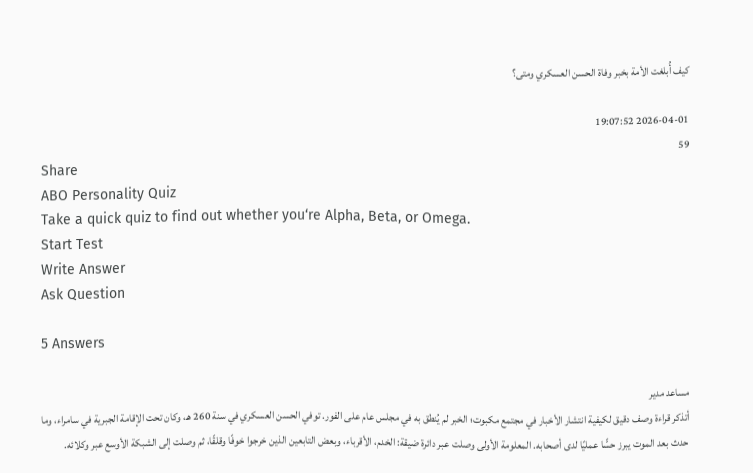كيف أُبلغت الأمة بخبر وفاة الحسن العسكري ومتى؟

2026-04-01 19:07:52
59
Share
ABO Personality Quiz
Take a quick quiz to find out whether you‘re Alpha, Beta, or Omega.
Start Test
Write Answer
Ask Question

5 Answers

مساعد مدير
أتذكر قراءة وصف دقيق لكيفية انتشار الأخبار في مجتمع مكبوت؛ الخبر لم يُنطق به في مجلس عام على الفور. توفي الحسن العسكري في سنة 260 هـ، وكان تحت الإقامة الجبرية في سامراء، وما حدث بعد الموت يبرز حسًّا عمليًا لدى أصحابه. المعلومة الأولى وصلت عبر دائرة ضيقة: الخدم، الأقرباء، وبعض التابعين الذين خرجوا خوفًا وقلقًا، ثم وصلت إلى الشبكة الأوسع عبر وكلائه.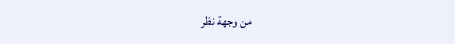من وجهة نظر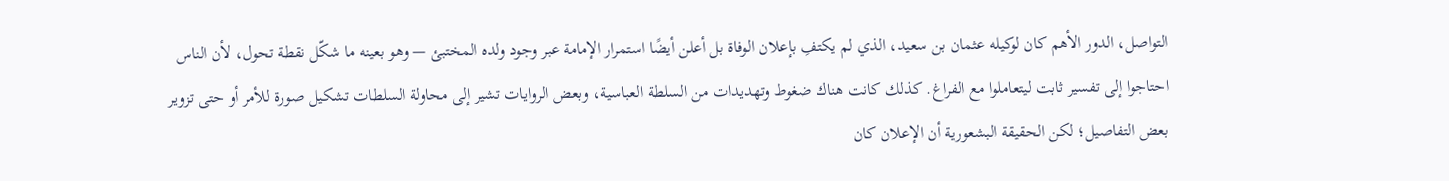التواصل، الدور الأهم كان لوكيله عثمان بن سعيد، الذي لم يكتفِ بإعلان الوفاة بل أعلن أيضًا استمرار الإمامة عبر وجود ولده المختبئ — وهو بعينه ما شكّل نقطة تحول، لأن الناس احتاجوا إلى تفسير ثابت ليتعاملوا مع الفراغ. كذلك كانت هناك ضغوط وتهديدات من السلطة العباسية، وبعض الروايات تشير إلى محاولة السلطات تشكيل صورة للأمر أو حتى تزوير بعض التفاصيل؛ لكن الحقيقة البشعورية أن الإعلان كان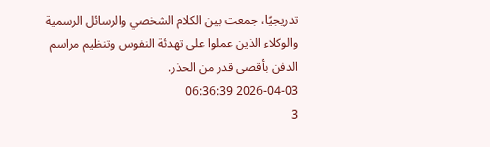تدريجيًا، جمعت بين الكلام الشخصي والرسائل الرسمية والوكلاء الذين عملوا على تهدئة النفوس وتنظيم مراسم الدفن بأقصى قدر من الحذر.
2026-04-03 06:36:39
3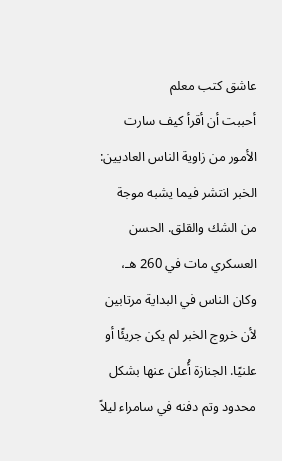عاشق كتب معلم
أحببت أن أقرأ كيف سارت الأمور من زاوية الناس العاديين: الخبر انتشر فيما يشبه موجة من الشك والقلق. الحسن العسكري مات في 260 هـ، وكان الناس في البداية مرتابين لأن خروج الخبر لم يكن جريئًا أو علنيًا. الجنازة أُعلن عنها بشكل محدود وتم دفنه في سامراء ليلاً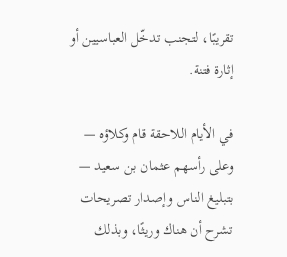تقريبًا، لتجنب تدخّل العباسيين أو إثارة فتنة.

في الأيام اللاحقة قام وكلاؤه — وعلى رأسهم عثمان بن سعيد — بتبليغ الناس وإصدار تصريحات تشرح أن هناك وريثًا، وبذلك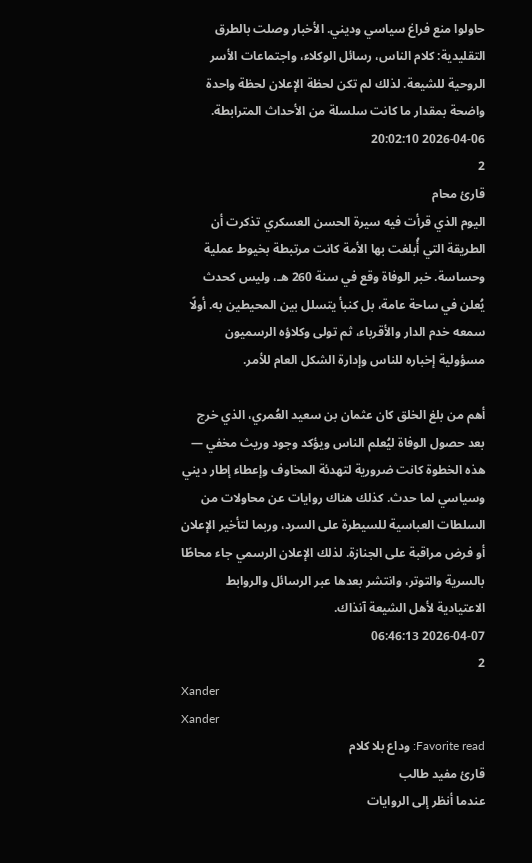حاولوا منع فراغ سياسي وديني. الأخبار وصلت بالطرق التقليدية: كلام الناس، رسائل الوكلاء، واجتماعات الأسر الروحية للشيعة. لذلك لم تكن لحظة الإعلان لحظة واحدة واضحة بمقدار ما كانت سلسلة من الأحداث المترابطة.
2026-04-06 20:02:10
2
قارئ محام
اليوم الذي قرأت فيه سيرة الحسن العسكري تذكرت أن الطريقة التي أُبلغت بها الأمة كانت مرتبطة بخيوط عملية وحساسة. خبر الوفاة وقع في سنة 260 هـ، وليس كحدث يُعلن في ساحة عامة، بل كنبأ يتسلل بين المحيطين به. أولًا سمعه خدم الدار والأقرباء، ثم تولى وكلاؤه الرسميون مسؤولية إخباره للناس وإدارة الشكل العام للأمر.

أهم من بلغ الخلق كان عثمان بن سعيد العُمري، الذي خرج بعد حصول الوفاة ليُعلم الناس ويؤكد وجود وريث مخفي — هذه الخطوة كانت ضرورية لتهدئة المخاوف وإعطاء إطار ديني وسياسي لما حدث. كذلك هناك روايات عن محاولات من السلطات العباسية للسيطرة على السرد، وربما لتأخير الإعلان أو فرض مراقبة على الجنازة. لذلك الإعلان الرسمي جاء محاطًا بالسرية والتوتر، وانتشر بعدها عبر الرسائل والروابط الاعتيادية لأهل الشيعة آنذاك.
2026-04-07 06:46:13
2
Xander
Xander
Favorite read: وداع بلا كلام
قارئ مفيد طالب
عندما أنظر إلى الروايات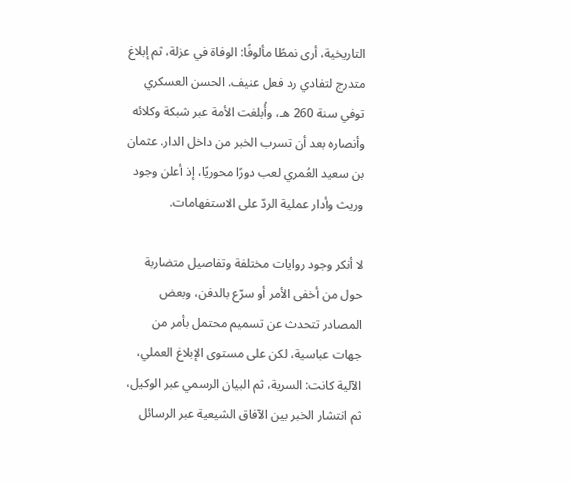التاريخية، أرى نمطًا مألوفًا: الوفاة في عزلة، ثم إبلاغ متدرج لتفادي رد فعل عنيف. الحسن العسكري توفي سنة 260 هـ، وأُبلغت الأمة عبر شبكة وكلائه وأنصاره بعد أن تسرب الخبر من داخل الدار. عثمان بن سعيد العُمري لعب دورًا محوريًا، إذ أعلن وجود وريث وأدار عملية الردّ على الاستفهامات.

لا أنكر وجود روايات مختلفة وتفاصيل متضاربة حول من أخفى الأمر أو سرّع بالدفن، وبعض المصادر تتحدث عن تسميم محتمل بأمر من جهات عباسية، لكن على مستوى الإبلاغ العملي، الآلية كانت: السرية، ثم البيان الرسمي عبر الوكيل، ثم انتشار الخبر بين الآفاق الشيعية عبر الرسائل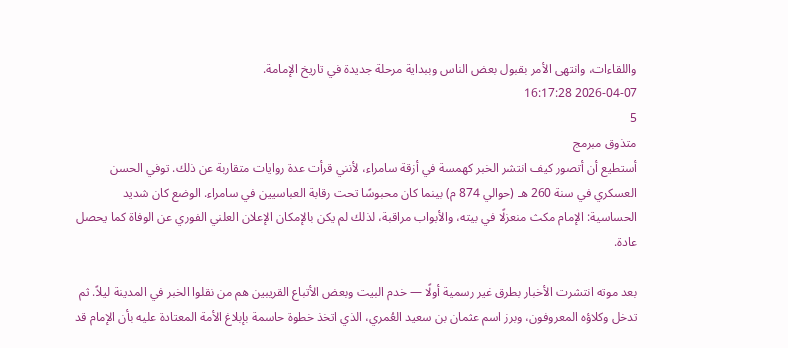واللقاءات، وانتهى الأمر بقبول بعض الناس وببداية مرحلة جديدة في تاريخ الإمامة.
2026-04-07 16:17:28
5
متذوق مبرمج
أستطيع أن أتصور كيف انتشر الخبر كهمسة في أزقة سامراء، لأنني قرأت عدة روايات متقاربة عن ذلك. توفي الحسن العسكري في سنة 260 هـ (حوالي 874 م) بينما كان محبوسًا تحت رقابة العباسيين في سامراء. الوضع كان شديد الحساسية: الإمام مكث منعزلًا في بيته، والأبواب مراقبة، لذلك لم يكن بالإمكان الإعلان العلني الفوري عن الوفاة كما يحصل عادة.

بعد موته انتشرت الأخبار بطرق غير رسمية أولًا — خدم البيت وبعض الأتباع القريبين هم من نقلوا الخبر في المدينة ليلاً. ثم تدخل وكلاؤه المعروفون، وبرز اسم عثمان بن سعيد العُمري، الذي اتخذ خطوة حاسمة بإبلاغ الأمة المعتادة عليه بأن الإمام قد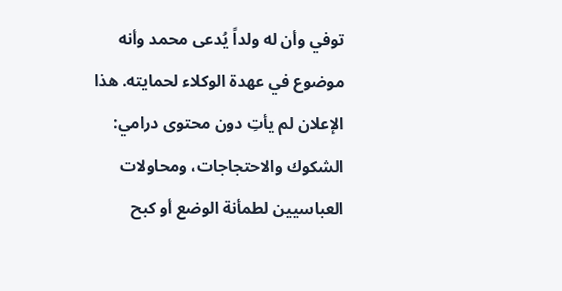توفي وأن له ولداً يُدعى محمد وأنه موضوع في عهدة الوكلاء لحمايته. هذا الإعلان لم يأتِ دون محتوى درامي: الشكوك والاحتجاجات، ومحاولات العباسيين لطمأنة الوضع أو كبح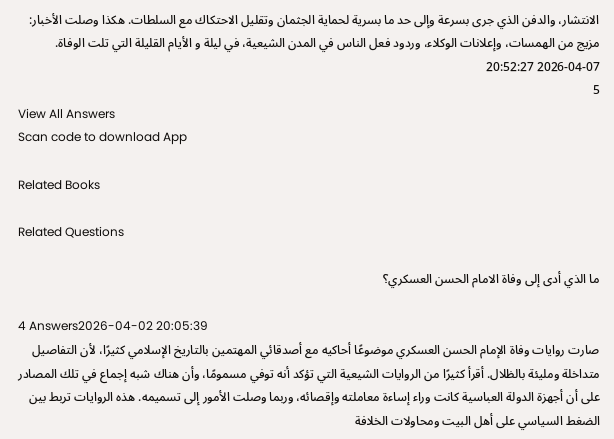الانتشار، والدفن الذي جرى بسرعة وإلى حد ما بسرية لحماية الجثمان وتقليل الاحتكاك مع السلطات. هكذا وصلت الأخبار: مزيج من الهمسات، وإعلانات الوكلاء، وردود فعل الناس في المدن الشيعية، في ليلة و الأيام القليلة التي تلت الوفاة.
2026-04-07 20:52:27
5
View All Answers
Scan code to download App

Related Books

Related Questions

ما الذي أدى إلى وفاة الامام الحسن العسكري؟

4 Answers2026-04-02 20:05:39
صارت روايات وفاة الإمام الحسن العسكري موضوعًا أحاكيه مع أصدقائي المهتمين بالتاريخ الإسلامي كثيرًا، لأن التفاصيل متداخلة ومليئة بالظلال. أقرأ كثيرًا من الروايات الشيعية التي تؤكد أنه توفي مسمومًا، وأن هناك شبه إجماع في تلك المصادر على أن أجهزة الدولة العباسية كانت وراء إساءة معاملته وإقصائه، وربما وصلت الأمور إلى تسميمه. هذه الروايات تربط بين الضغط السياسي على أهل البيت ومحاولات الخلافة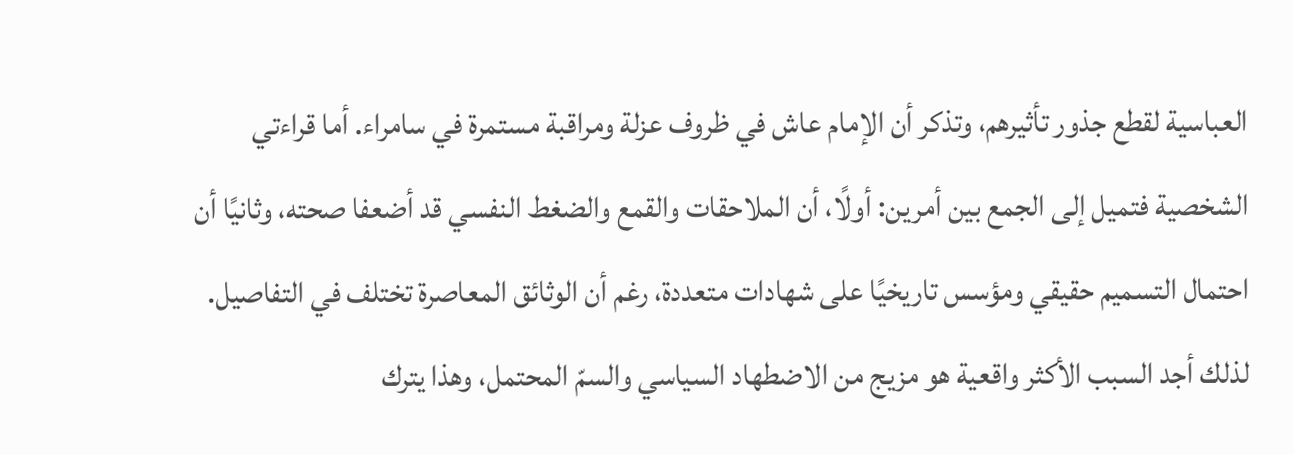العباسية لقطع جذور تأثيرهم، وتذكر أن الإمام عاش في ظروف عزلة ومراقبة مستمرة في سامراء. أما قراءتي الشخصية فتميل إلى الجمع بين أمرين: أولًا، أن الملاحقات والقمع والضغط النفسي قد أضعفا صحته، وثانيًا أن احتمال التسميم حقيقي ومؤسس تاريخيًا على شهادات متعددة، رغم أن الوثائق المعاصرة تختلف في التفاصيل. لذلك أجد السبب الأكثر واقعية هو مزيج من الاضطهاد السياسي والسمّ المحتمل، وهذا يترك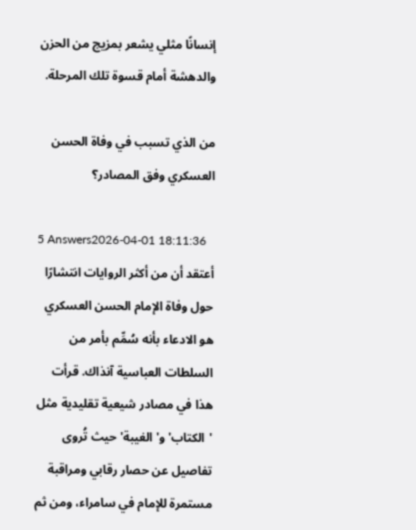إنسانًا مثلي يشعر بمزيج من الحزن والدهشة أمام قسوة تلك المرحلة.

من الذي تسبب في وفاة الحسن العسكري وفق المصادر؟

5 Answers2026-04-01 18:11:36
أعتقد أن من أكثر الروايات انتشارًا حول وفاة الإمام الحسن العسكري هو الادعاء بأنه سُمِّم بأمر من السلطات العباسية آنذاك. قرأت هذا في مصادر شيعية تقليدية مثل 'الكتاب' و'الغيبة' حيث تُروى تفاصيل عن حصار رقابي ومراقبة مستمرة للإمام في سامراء، ومن ثم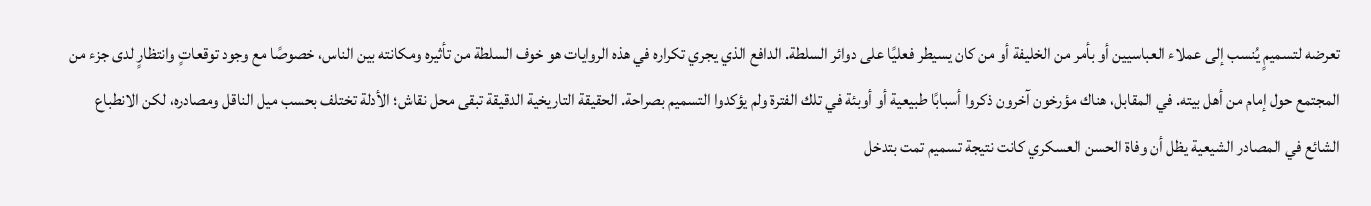تعرضه لتسميمٍ يُنسب إلى عملاء العباسيين أو بأمر من الخليفة أو من كان يسيطر فعليًا على دوائر السلطة. الدافع الذي يجري تكراره في هذه الروايات هو خوف السلطة من تأثيره ومكانته بين الناس، خصوصًا مع وجود توقعاتٍ وانتظارٍ لدى جزء من المجتمع حول إمام من أهل بيته. في المقابل، هناك مؤرخون آخرون ذكروا أسبابًا طبيعية أو أوبئة في تلك الفترة ولم يؤكدوا التسميم بصراحة. الحقيقة التاريخية الدقيقة تبقى محل نقاش؛ الأدلة تختلف بحسب ميل الناقل ومصادره، لكن الانطباع الشائع في المصادر الشيعية يظل أن وفاة الحسن العسكري كانت نتيجة تسميم تمت بتدخل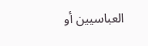العباسيين أو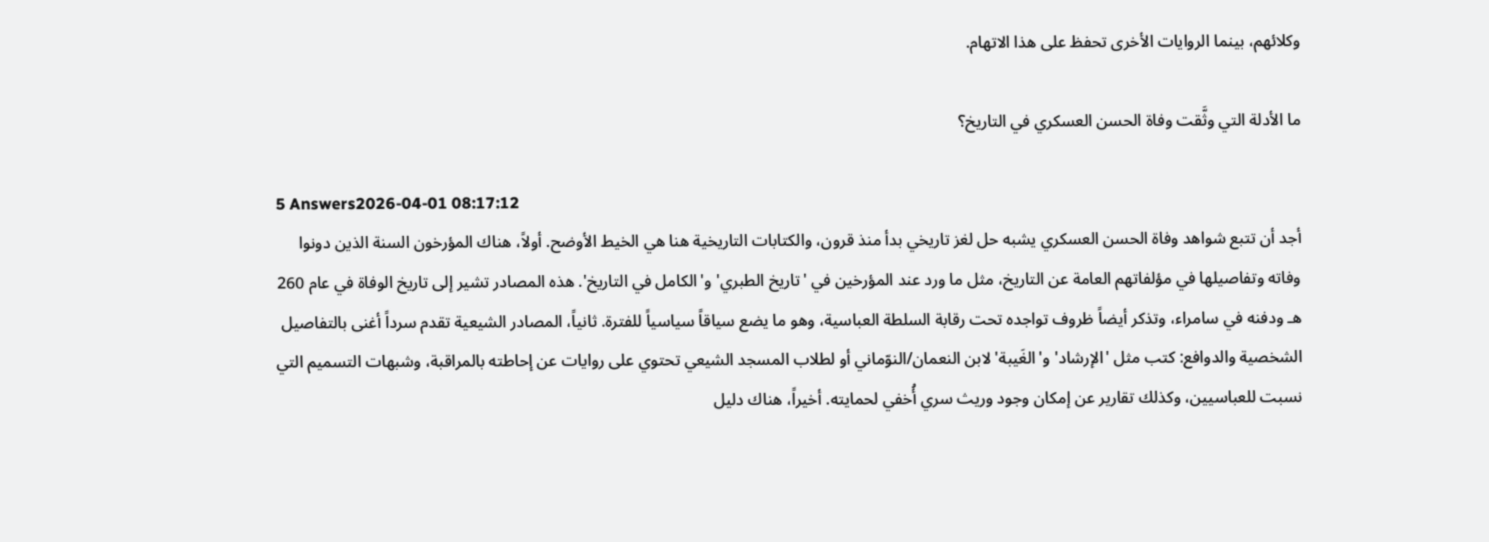وكلائهم، بينما الروايات الأخرى تحفظ على هذا الاتهام.

ما الأدلة التي وثَّقت وفاة الحسن العسكري في التاريخ؟

5 Answers2026-04-01 08:17:12
أجد أن تتبع شواهد وفاة الحسن العسكري يشبه حل لغز تاريخي بدأ منذ قرون، والكتابات التاريخية هنا هي الخيط الأوضح. أولاً، هناك المؤرخون السنة الذين دونوا وفاته وتفاصيلها في مؤلفاتهم العامة عن التاريخ، مثل ما ورد عند المؤرخين في 'تاريخ الطبري' و'الكامل في التاريخ'. هذه المصادر تشير إلى تاريخ الوفاة في عام 260 هـ ودفنه في سامراء، وتذكر أيضاً ظروف تواجده تحت رقابة السلطة العباسية، وهو ما يضع سياقاً سياسياً للفترة. ثانياً، المصادر الشيعية تقدم سرداً أغنى بالتفاصيل الشخصية والدوافع: كتب مثل 'الإرشاد' و'الغَيبة' لابن النعمان/النوّماني أو لطلاب المسجد الشيعي تحتوي على روايات عن إحاطته بالمراقبة، وشبهات التسميم التي نسبت للعباسيين، وكذلك تقارير عن إمكان وجود وريث سري أُخفي لحمايته. أخيراً، هناك دليل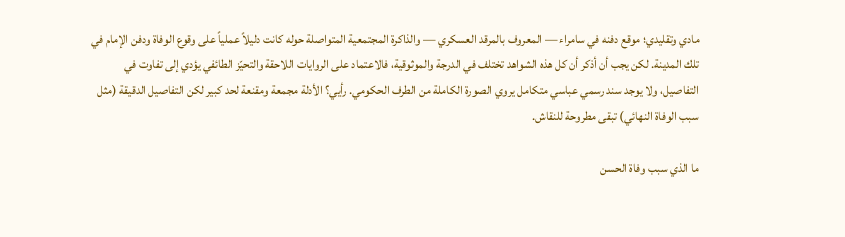مادي وتقليدي؛ موقع دفنه في سامراء — المعروف بالمرقد العسكري — والذاكرة المجتمعية المتواصلة حوله كانت دليلاً عملياً على وقوع الوفاة ودفن الإمام في تلك المدينة. لكن يجب أن أذكر أن كل هذه الشواهد تختلف في الدرجة والموثوقية، فالاعتماد على الروايات اللاحقة والتحيّز الطائفي يؤدي إلى تفاوت في التفاصيل، ولا يوجد سند رسمي عباسي متكامل يروي الصورة الكاملة من الطرف الحكومي. رأيي؟ الأدلة مجمعة ومقنعة لحد كبير لكن التفاصيل الدقيقة (مثل سبب الوفاة النهائي) تبقى مطروحة للنقاش.

ما الذي سبب وفاة الحسن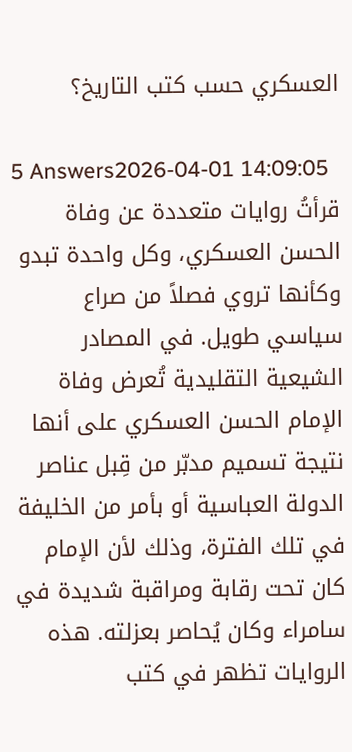العسكري حسب كتب التاريخ؟

5 Answers2026-04-01 14:09:05
قرأتُ روايات متعددة عن وفاة الحسن العسكري، وكل واحدة تبدو وكأنها تروي فصلاً من صراع سياسي طويل. في المصادر الشيعية التقليدية تُعرض وفاة الإمام الحسن العسكري على أنها نتيجة تسميم مدبّر من قِبل عناصر الدولة العباسية أو بأمر من الخليفة في تلك الفترة، وذلك لأن الإمام كان تحت رقابة ومراقبة شديدة في سامراء وكان يُحاصر بعزلته. هذه الروايات تظهر في كتب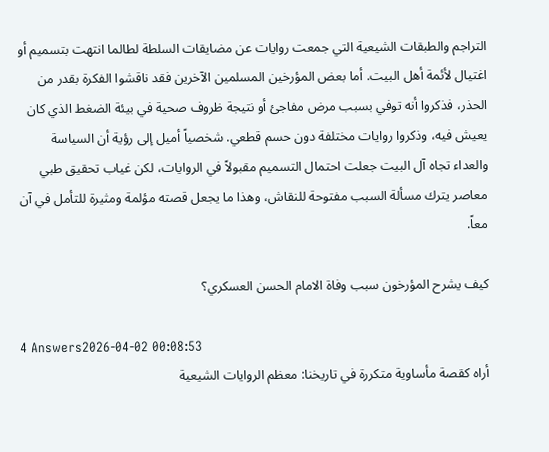التراجم والطبقات الشيعية التي جمعت روايات عن مضايقات السلطة لطالما انتهت بتسميم أو اغتيال لأئمة أهل البيت. أما بعض المؤرخين المسلمين الآخرين فقد ناقشوا الفكرة بقدر من الحذر، فذكروا أنه توفي بسبب مرض مفاجئ أو نتيجة ظروف صحية في بيئة الضغط الذي كان يعيش فيه، وذكروا روايات مختلفة دون حسم قطعي. شخصياً أميل إلى رؤية أن السياسة والعداء تجاه آل البيت جعلت احتمال التسميم مقبولاً في الروايات، لكن غياب تحقيق طبي معاصر يترك مسألة السبب مفتوحة للنقاش، وهذا ما يجعل قصته مؤلمة ومثيرة للتأمل في آن معاً.

كيف يشرح المؤرخون سبب وفاة الامام الحسن العسكري؟

4 Answers2026-04-02 00:08:53
أراه كقصة مأساوية متكررة في تاريخنا: معظم الروايات الشيعية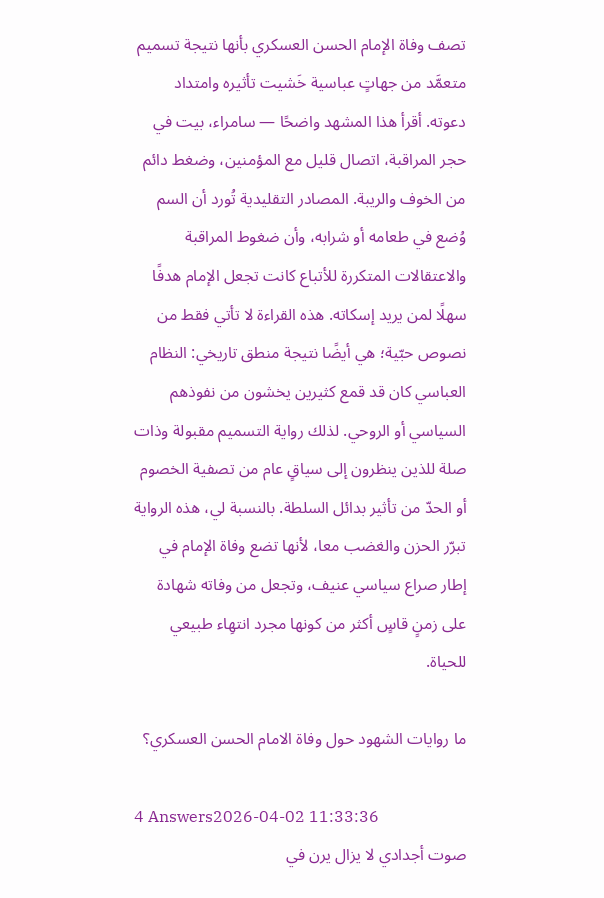تصف وفاة الإمام الحسن العسكري بأنها نتيجة تسميم متعمَّد من جهاتٍ عباسية خَشيت تأثيره وامتداد دعوته. أقرأ هذا المشهد واضحًا — سامراء، بيت في حجر المراقبة، اتصال قليل مع المؤمنين، وضغط دائم من الخوف والريبة. المصادر التقليدية تُورد أن السم وُضع في طعامه أو شرابه، وأن ضغوط المراقبة والاعتقالات المتكررة للأتباع كانت تجعل الإمام هدفًا سهلًا لمن يريد إسكاته. هذه القراءة لا تأتي فقط من نصوص حبّية؛ هي أيضًا نتيجة منطق تاريخي: النظام العباسي كان قد قمع كثيرين يخشون من نفوذهم السياسي أو الروحي. لذلك رواية التسميم مقبولة وذات صلة للذين ينظرون إلى سياقٍ عام من تصفية الخصوم أو الحدّ من تأثير بدائل السلطة. بالنسبة لي، هذه الرواية تبرّر الحزن والغضب معا، لأنها تضع وفاة الإمام في إطار صراع سياسي عنيف، وتجعل من وفاته شهادة على زمنٍ قاسٍ أكثر من كونها مجرد انتهِاء طبيعي للحياة.

ما روايات الشهود حول وفاة الامام الحسن العسكري؟

4 Answers2026-04-02 11:33:36
صوت أجدادي لا يزال يرن في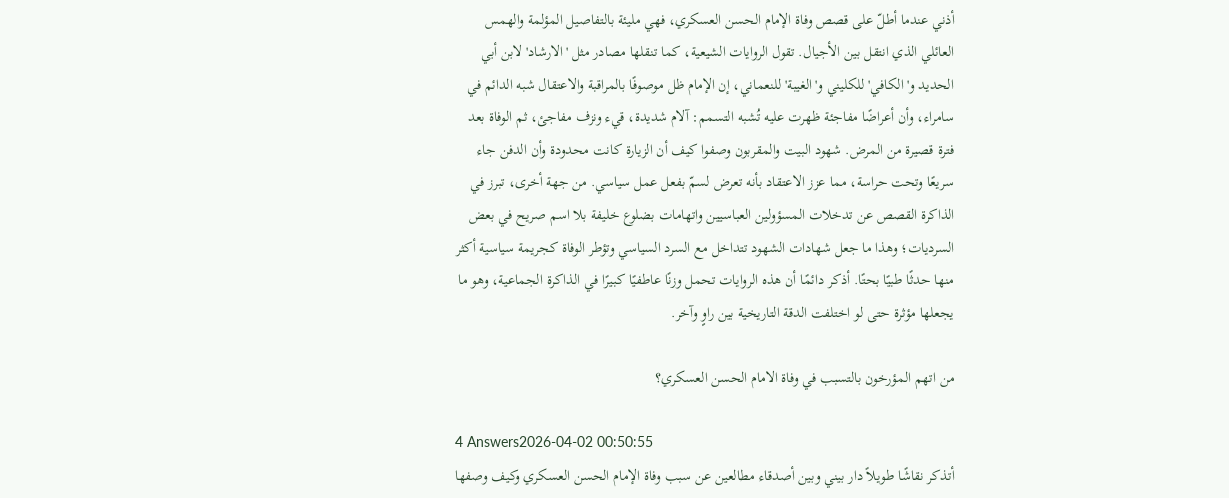أذني عندما أطلّ على قصص وفاة الإمام الحسن العسكري، فهي مليئة بالتفاصيل المؤلمة والهمس العائلي الذي انتقل بين الأجيال. تقول الروايات الشيعية، كما تنقلها مصادر مثل 'الارشاد' لابن أبي الحديد و'الكافي' للكليني و'الغيبة' للنعماني، إن الإمام ظل موصوفًا بالمراقبة والاعتقال شبه الدائم في سامراء، وأن أعراضًا مفاجئة ظهرت عليه تُشبه التسمم: آلام شديدة، قيء ونزف مفاجئ، ثم الوفاة بعد فترة قصيرة من المرض. شهود البيت والمقربون وصفوا كيف أن الزيارة كانت محدودة وأن الدفن جاء سريعًا وتحت حراسة، مما عزز الاعتقاد بأنه تعرض لسمّ بفعل عمل سياسي. من جهة أخرى، تبرز في الذاكرة القصص عن تدخلات المسؤولين العباسيين واتهامات بضلوع خليفة بلا اسم صريح في بعض السرديات؛ وهذا ما جعل شهادات الشهود تتداخل مع السرد السياسي وتؤطر الوفاة كجريمة سياسية أكثر منها حدثًا طبيًا بحتًا. أذكر دائمًا أن هذه الروايات تحمل وزنًا عاطفيًا كبيرًا في الذاكرة الجماعية، وهو ما يجعلها مؤثرة حتى لو اختلفت الدقة التاريخية بين راوٍ وآخر.

من اتهم المؤرخون بالتسبب في وفاة الامام الحسن العسكري؟

4 Answers2026-04-02 00:50:55
أتذكر نقاشًا طويلاً دار بيني وبين أصدقاء مطالعين عن سبب وفاة الإمام الحسن العسكري وكيف وصفها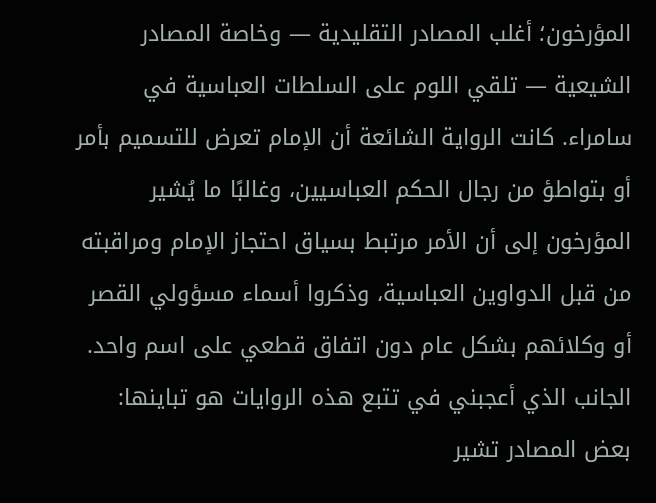المؤرخون؛ أغلب المصادر التقليدية — وخاصة المصادر الشيعية — تلقي اللوم على السلطات العباسية في سامراء. كانت الرواية الشائعة أن الإمام تعرض للتسميم بأمر أو بتواطؤ من رجال الحكم العباسيين، وغالبًا ما يُشير المؤرخون إلى أن الأمر مرتبط بسياق احتجاز الإمام ومراقبته من قبل الدواوين العباسية، وذكروا أسماء مسؤولي القصر أو وكلائهم بشكل عام دون اتفاق قطعي على اسم واحد. الجانب الذي أعجبني في تتبع هذه الروايات هو تباينها: بعض المصادر تشير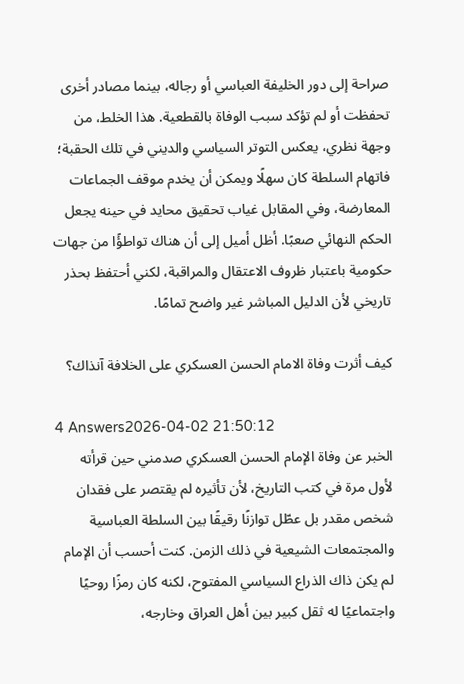صراحة إلى دور الخليفة العباسي أو رجاله، بينما مصادر أخرى تحفظت أو لم تؤكد سبب الوفاة بالقطعية. هذا الخلط، من وجهة نظري، يعكس التوتر السياسي والديني في تلك الحقبة؛ فاتهام السلطة كان سهلًا ويمكن أن يخدم موقف الجماعات المعارضة، وفي المقابل غياب تحقيق محايد في حينه يجعل الحكم النهائي صعبًا. أظل أميل إلى أن هناك تواطؤًا من جهات حكومية باعتبار ظروف الاعتقال والمراقبة، لكني أحتفظ بحذر تاريخي لأن الدليل المباشر غير واضح تمامًا.

كيف أثرت وفاة الامام الحسن العسكري على الخلافة آنذاك؟

4 Answers2026-04-02 21:50:12
الخبر عن وفاة الإمام الحسن العسكري صدمني حين قرأته لأول مرة في كتب التاريخ، لأن تأثيره لم يقتصر على فقدان شخص مقدر بل عطّل توازنًا رقيقًا بين السلطة العباسية والمجتمعات الشيعية في ذلك الزمن. كنت أحسب أن الإمام لم يكن ذاك الذراع السياسي المفتوح، لكنه كان رمزًا روحيًا واجتماعيًا له ثقل كبير بين أهل العراق وخارجه،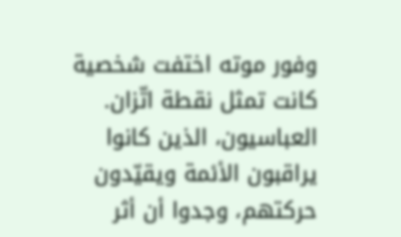وفور موته اختفت شخصية كانت تمثل نقطة اتّزان. العباسيون، الذين كانوا يراقبون الأئمة ويقيّدون حركتهم، وجدوا أن أثر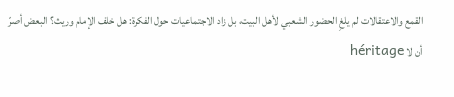القمع والاعتقالات لم يلغِ الحضور الشعبي لأهل البيت، بل زاد الاجتماعيات حول الفكرة: هل خلف الإمام وريث؟ البعض أصرّ أن لا héritage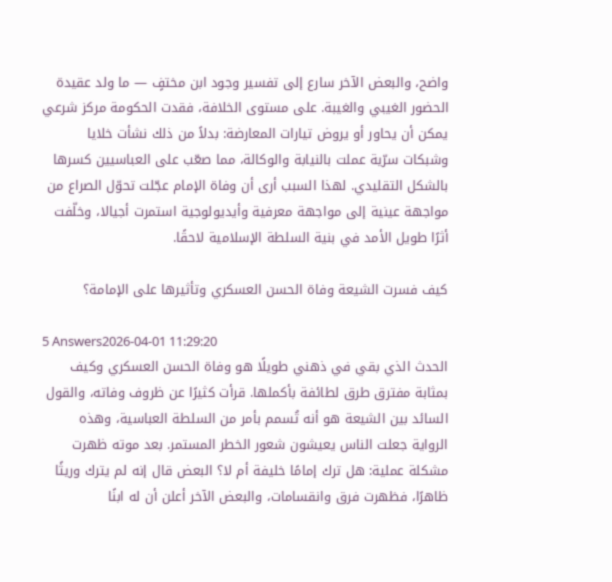واضح، والبعض الآخر سارع إلى تفسير وجود ابن مختفٍ — ما ولد عقيدة الحضور الغيبي والغيبة. على مستوى الخلافة، فقدت الحكومة مركز شرعي يمكن أن يحاور أو يروض تيارات المعارضة: بدلاً من ذلك نشأت خلايا وشبكات سرّية عملت بالنيابة والوكالة، مما صعّب على العباسيين كسرها بالشكل التقليدي. لهذا السبب أرى أن وفاة الإمام عجّلت تحوّل الصراع من مواجهة عينية إلى مواجهة معرفية وأيديولوجية استمرت أجيالا، وخلّفت أثرًا طويل الأمد في بنية السلطة الإسلامية لاحقًا.

كيف فسرت الشيعة وفاة الحسن العسكري وتأثيرها على الإمامة؟

5 Answers2026-04-01 11:29:20
الحدث الذي بقي في ذهني طويلًا هو وفاة الحسن العسكري وكيف بمثابة مفترق طرق لطائفة بأكملها. قرأت كثيرًا عن ظروف وفاته، والقول السائد بين الشيعة هو أنه تُسمم بأمر من السلطة العباسية، وهذه الرواية جعلت الناس يعيشون شعور الخطر المستمر. بعد موته ظهرت مشكلة عملية: هل ترك إمامًا خليفة أم لا؟ البعض قال إنه لم يترك وريثًا ظاهرًا، فظهرت فرق وانقسامات، والبعض الآخر أعلن أن له ابنًا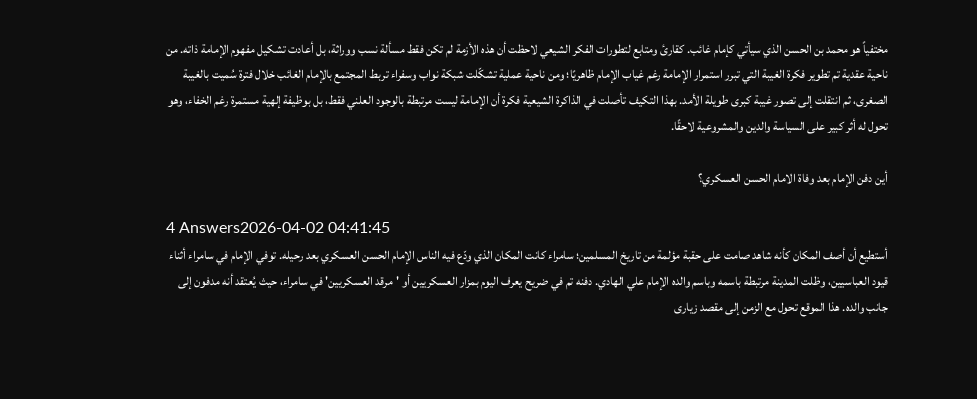مختفياً هو محمد بن الحسن الذي سيأتي كإمام غائب. كقارئ ومتابع لتطورات الفكر الشيعي لاحظت أن هذه الأزمة لم تكن فقط مسألة نسب ووراثة، بل أعادت تشكيل مفهوم الإمامة ذاته. من ناحية عقدية تم تطوير فكرة الغيبة التي تبرر استمرار الإمامة رغم غياب الإمام ظاهريًا؛ ومن ناحية عملية تشكّلت شبكة نواب وسفراء تربط المجتمع بالإمام الغائب خلال فترة سُميت بالغيبة الصغرى، ثم انتقلت إلى تصور غيبة كبرى طويلة الأمد. بهذا التكيف تأصلت في الذاكرة الشيعية فكرة أن الإمامة ليست مرتبطة بالوجود العلني فقط، بل بوظيفة إلهية مستمرة رغم الخفاء، وهو تحول له أثر كبير على السياسة والدين والمشروعية لاحقًا.

أين دفن الإمام بعد وفاة الامام الحسن العسكري؟

4 Answers2026-04-02 04:41:45
أستطيع أن أصف المكان كأنه شاهد صامت على حقبة مؤلمة من تاريخ المسلمين؛ سامراء كانت المكان الذي ودّع فيه الناس الإمام الحسن العسكري بعد رحيله. توفي الإمام في سامراء أثناء قيود العباسيين، وظلت المدينة مرتبطة باسمه وباسم والده الإمام علي الهادي. دفنه تم في ضريح يعرف اليوم بمزار العسکریين أو 'مرقد العسكريين' في سامراء، حيث يُعتقد أنه مدفون إلى جانب والده. هذا الموقع تحول مع الزمن إلى مقصد زيارى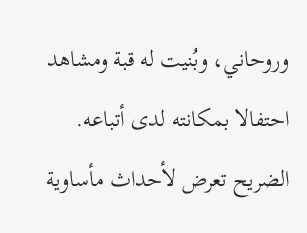وروحاني، وبُنيت له قبة ومشاهد احتفالا بمكانته لدى أتباعه. الضريح تعرض لأحداث مأساوية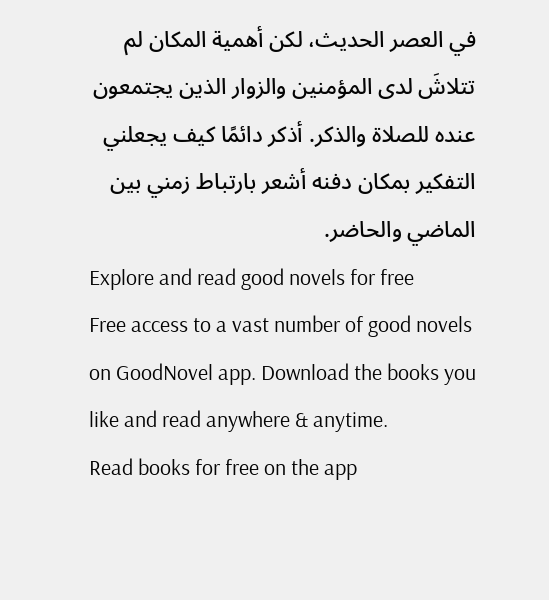في العصر الحديث، لكن أهمية المكان لم تتلاشَ لدى المؤمنين والزوار الذين يجتمعون عنده للصلاة والذكر. أذكر دائمًا كيف يجعلني التفكير بمكان دفنه أشعر بارتباط زمني بين الماضي والحاضر.
Explore and read good novels for free
Free access to a vast number of good novels on GoodNovel app. Download the books you like and read anywhere & anytime.
Read books for free on the app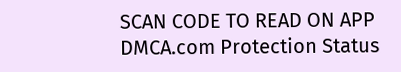SCAN CODE TO READ ON APP
DMCA.com Protection Status